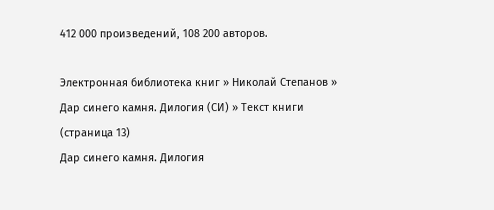412 000 произведений, 108 200 авторов.

Электронная библиотека книг » Николай Степанов » Дар синего камня. Дилогия (СИ) » Текст книги (страница 13)
Дар синего камня. Дилогия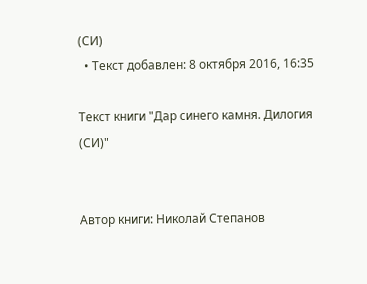(СИ)
  • Текст добавлен: 8 октября 2016, 16:35

Текст книги "Дар синего камня. Дилогия (СИ)"


Автор книги: Николай Степанов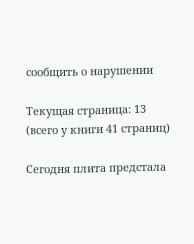сообщить о нарушении

Текущая страница: 13 (всего у книги 41 страниц)

Сегодня плита предстала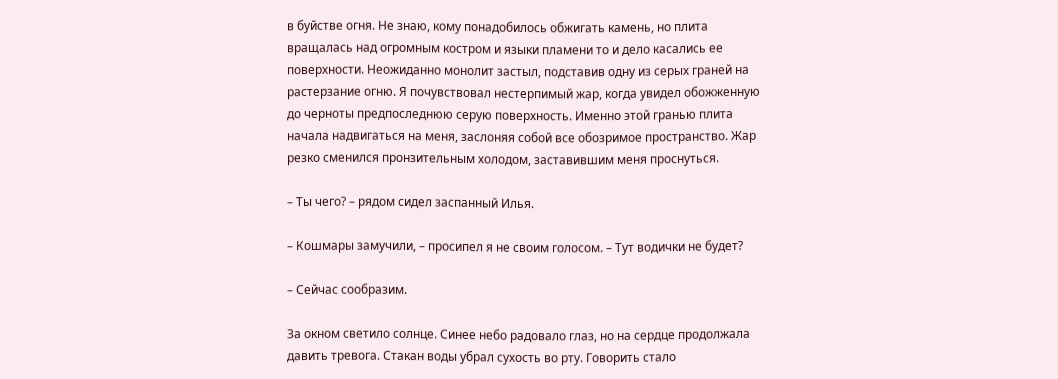в буйстве огня. Не знаю, кому понадобилось обжигать камень, но плита вращалась над огромным костром и языки пламени то и дело касались ее поверхности. Неожиданно монолит застыл, подставив одну из серых граней на растерзание огню. Я почувствовал нестерпимый жар, когда увидел обожженную до черноты предпоследнюю серую поверхность. Именно этой гранью плита начала надвигаться на меня, заслоняя собой все обозримое пространство. Жар резко сменился пронзительным холодом, заставившим меня проснуться.

– Ты чего? – рядом сидел заспанный Илья.

– Кошмары замучили, – просипел я не своим голосом. – Тут водички не будет?

– Сейчас сообразим.

За окном светило солнце. Синее небо радовало глаз, но на сердце продолжала давить тревога. Стакан воды убрал сухость во рту. Говорить стало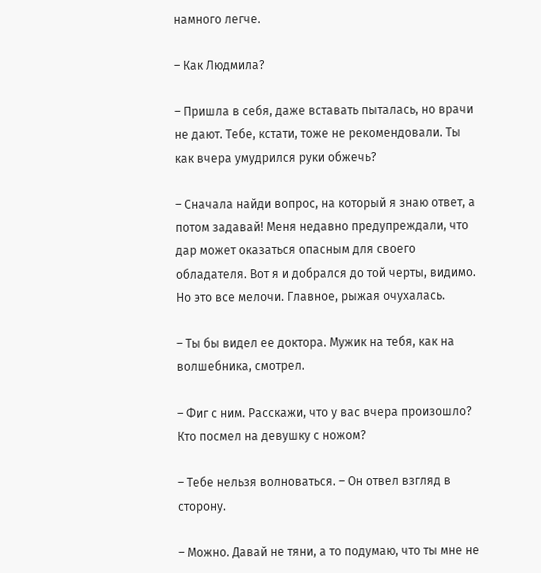намного легче.

– Как Людмила?

– Пришла в себя, даже вставать пыталась, но врачи не дают. Тебе, кстати, тоже не рекомендовали. Ты как вчера умудрился руки обжечь?

– Сначала найди вопрос, на который я знаю ответ, а потом задавай! Меня недавно предупреждали, что дар может оказаться опасным для своего обладателя. Вот я и добрался до той черты, видимо. Но это все мелочи. Главное, рыжая очухалась.

– Ты бы видел ее доктора. Мужик на тебя, как на волшебника, смотрел.

– Фиг с ним. Расскажи, что у вас вчера произошло? Кто посмел на девушку с ножом?

– Тебе нельзя волноваться. – Он отвел взгляд в сторону.

– Можно. Давай не тяни, а то подумаю, что ты мне не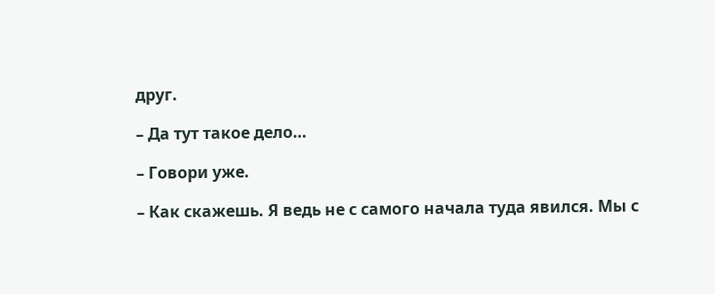друг.

– Да тут такое дело…

– Говори уже.

– Как скажешь. Я ведь не с самого начала туда явился. Мы с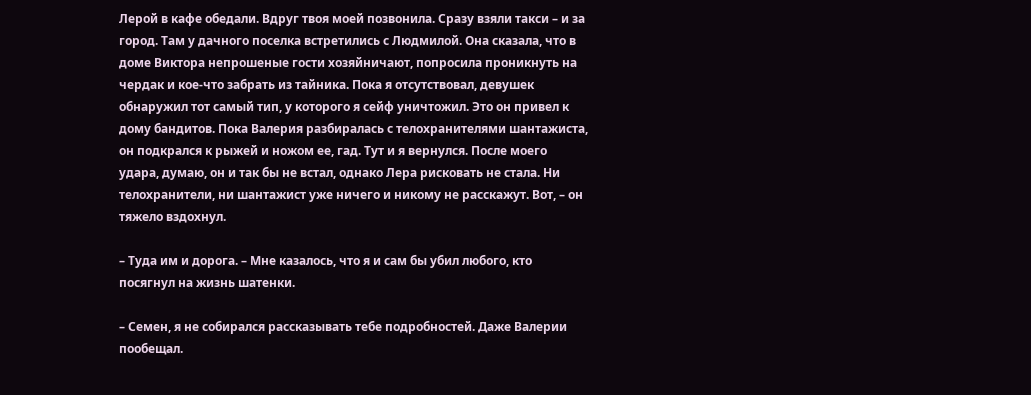Лерой в кафе обедали. Вдруг твоя моей позвонила. Сразу взяли такси – и за город. Там у дачного поселка встретились с Людмилой. Она сказала, что в доме Виктора непрошеные гости хозяйничают, попросила проникнуть на чердак и кое-что забрать из тайника. Пока я отсутствовал, девушек обнаружил тот самый тип, у которого я сейф уничтожил. Это он привел к дому бандитов. Пока Валерия разбиралась с телохранителями шантажиста, он подкрался к рыжей и ножом ее, гад. Тут и я вернулся. После моего удара, думаю, он и так бы не встал, однако Лера рисковать не стала. Ни телохранители, ни шантажист уже ничего и никому не расскажут. Вот, – он тяжело вздохнул.

– Туда им и дорога. – Мне казалось, что я и сам бы убил любого, кто посягнул на жизнь шатенки.

– Семен, я не собирался рассказывать тебе подробностей. Даже Валерии пообещал.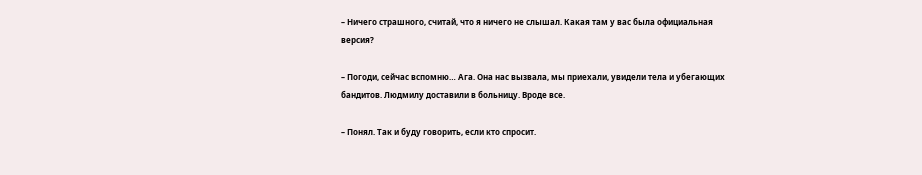– Ничего страшного, считай, что я ничего не слышал. Какая там у вас была официальная версия?

– Погоди, сейчас вспомню… Ага. Она нас вызвала, мы приехали, увидели тела и убегающих бандитов. Людмилу доставили в больницу. Вроде все.

– Понял. Так и буду говорить, если кто спросит.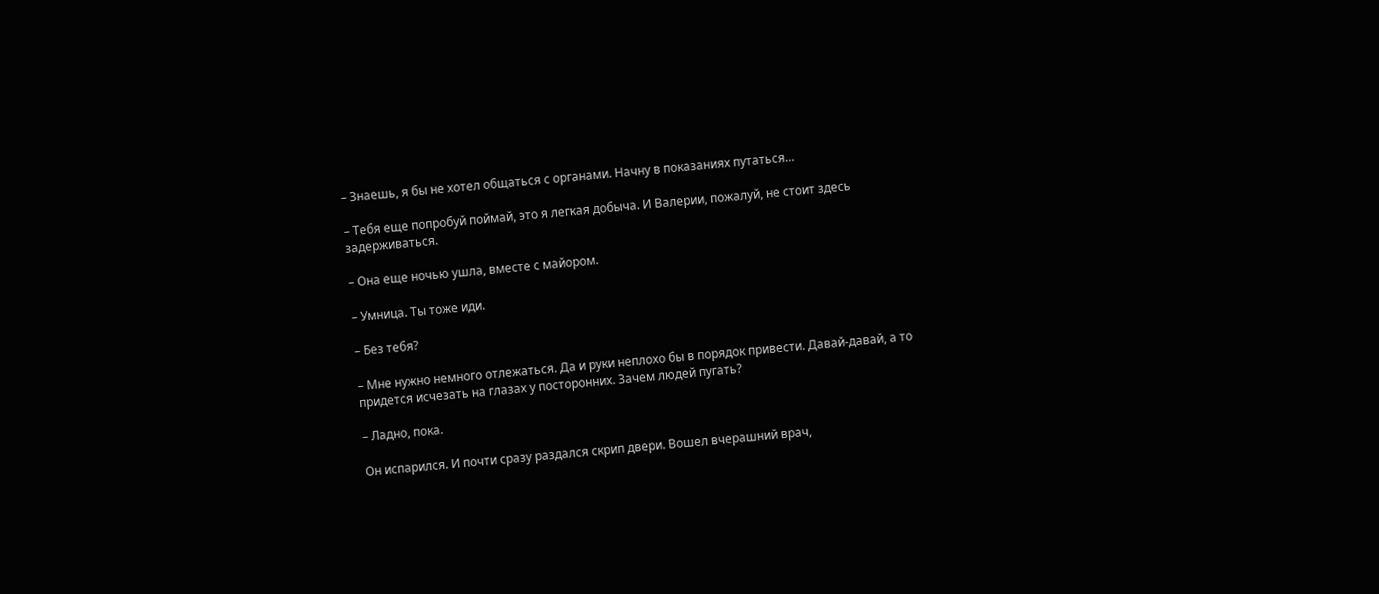– Знаешь, я бы не хотел общаться с органами. Начну в показаниях путаться…

– Тебя еще попробуй поймай, это я легкая добыча. И Валерии, пожалуй, не стоит здесь задерживаться.

– Она еще ночью ушла, вместе с майором.

– Умница. Ты тоже иди.

– Без тебя?

– Мне нужно немного отлежаться. Да и руки неплохо бы в порядок привести. Давай-давай, а то придется исчезать на глазах у посторонних. Зачем людей пугать?

– Ладно, пока.

Он испарился. И почти сразу раздался скрип двери. Вошел вчерашний врач,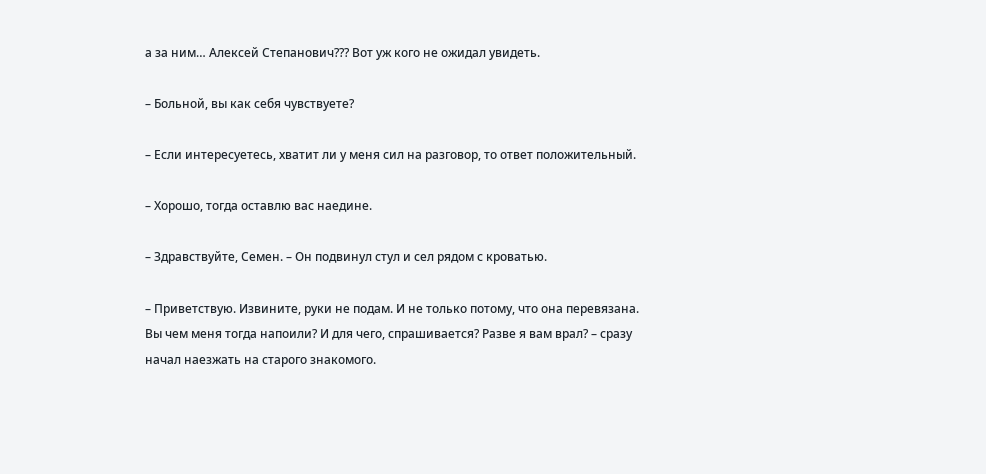а за ним… Алексей Степанович??? Вот уж кого не ожидал увидеть.

– Больной, вы как себя чувствуете?

– Если интересуетесь, хватит ли у меня сил на разговор, то ответ положительный.

– Хорошо, тогда оставлю вас наедине.

– Здравствуйте, Семен. – Он подвинул стул и сел рядом с кроватью.

– Приветствую. Извините, руки не подам. И не только потому, что она перевязана. Вы чем меня тогда напоили? И для чего, спрашивается? Разве я вам врал? – сразу начал наезжать на старого знакомого.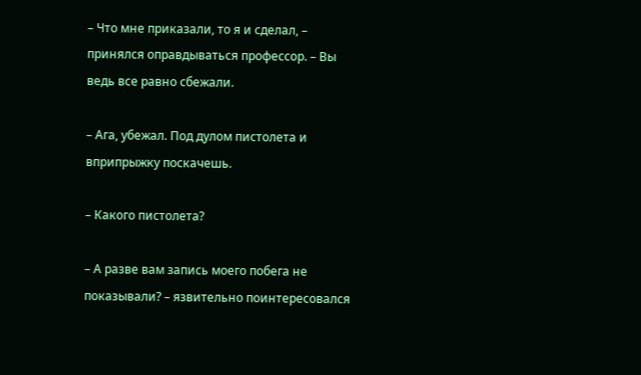– Что мне приказали, то я и сделал, – принялся оправдываться профессор. – Вы ведь все равно сбежали.

– Ага, убежал. Под дулом пистолета и вприпрыжку поскачешь.

– Какого пистолета?

– А разве вам запись моего побега не показывали? – язвительно поинтересовался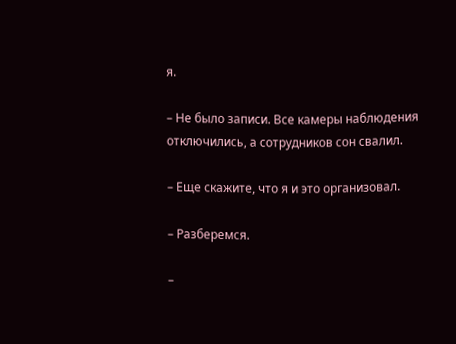я.

– Не было записи. Все камеры наблюдения отключились, а сотрудников сон свалил.

– Еще скажите, что я и это организовал.

– Разберемся.

–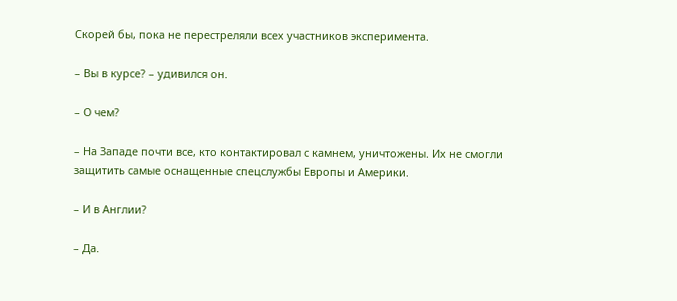Скорей бы, пока не перестреляли всех участников эксперимента.

– Вы в курсе? – удивился он.

– О чем?

– На Западе почти все, кто контактировал с камнем, уничтожены. Их не смогли защитить самые оснащенные спецслужбы Европы и Америки.

– И в Англии?

– Да.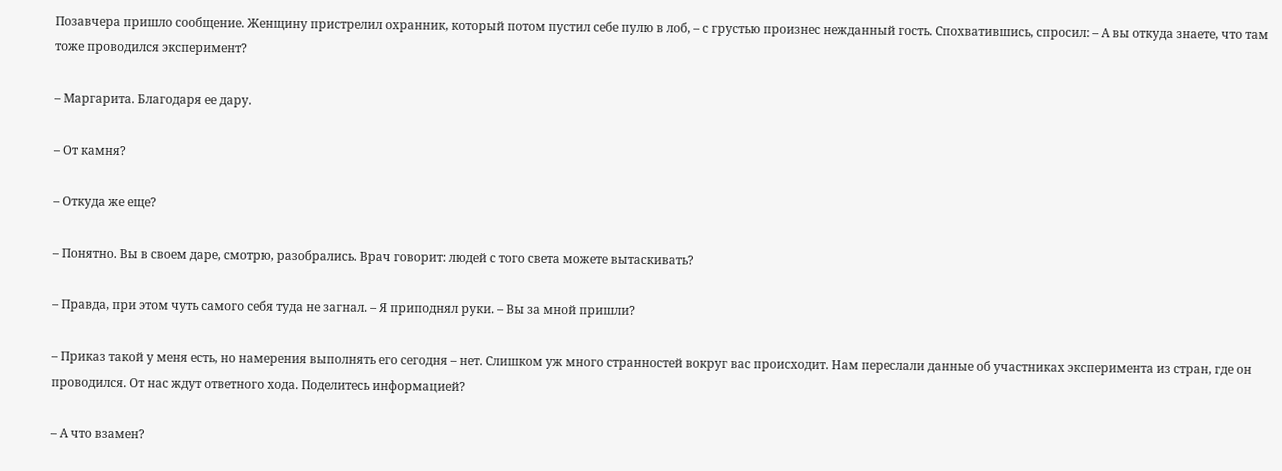Позавчера пришло сообщение. Женщину пристрелил охранник, который потом пустил себе пулю в лоб, – с грустью произнес нежданный гость. Спохватившись, спросил: – А вы откуда знаете, что там тоже проводился эксперимент?

– Маргарита. Благодаря ее дару.

– От камня?

– Откуда же еще?

– Понятно. Вы в своем даре, смотрю, разобрались. Врач говорит: людей с того света можете вытаскивать?

– Правда, при этом чуть самого себя туда не загнал. – Я приподнял руки. – Вы за мной пришли?

– Приказ такой у меня есть, но намерения выполнять его сегодня – нет. Слишком уж много странностей вокруг вас происходит. Нам переслали данные об участниках эксперимента из стран, где он проводился. От нас ждут ответного хода. Поделитесь информацией?

– А что взамен?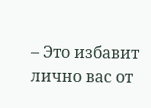– Это избавит лично вас от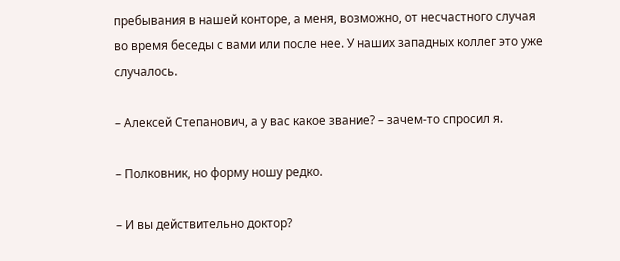пребывания в нашей конторе, а меня, возможно, от несчастного случая во время беседы с вами или после нее. У наших западных коллег это уже случалось.

– Алексей Степанович, а у вас какое звание? – зачем-то спросил я.

– Полковник, но форму ношу редко.

– И вы действительно доктор?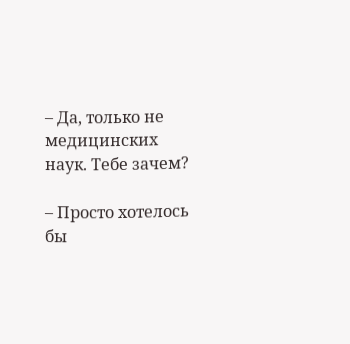– Да, только не медицинских наук. Тебе зачем?

– Просто хотелось бы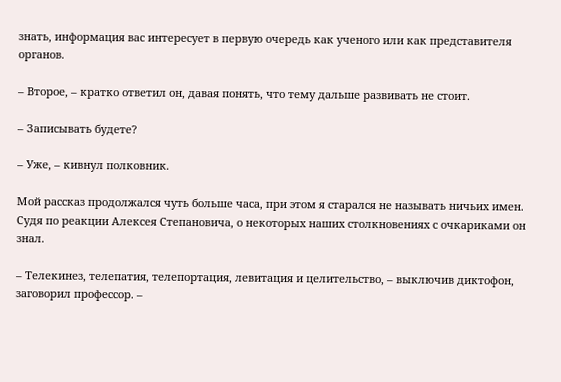знать, информация вас интересует в первую очередь как ученого или как представителя органов.

– Второе, – кратко ответил он, давая понять, что тему дальше развивать не стоит.

– Записывать будете?

– Уже, – кивнул полковник.

Мой рассказ продолжался чуть больше часа, при этом я старался не называть ничьих имен. Судя по реакции Алексея Степановича, о некоторых наших столкновениях с очкариками он знал.

– Телекинез, телепатия, телепортация, левитация и целительство, – выключив диктофон, заговорил профессор. –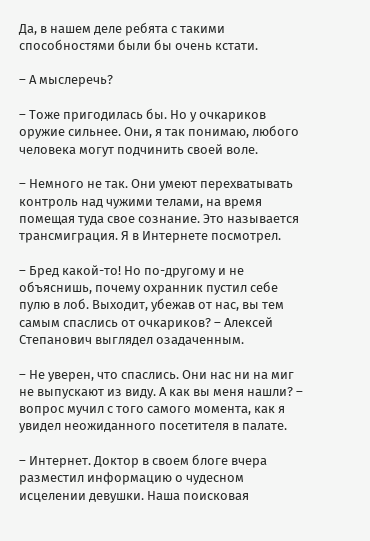Да, в нашем деле ребята с такими способностями были бы очень кстати.

– А мыслеречь?

– Тоже пригодилась бы. Но у очкариков оружие сильнее. Они, я так понимаю, любого человека могут подчинить своей воле.

– Немного не так. Они умеют перехватывать контроль над чужими телами, на время помещая туда свое сознание. Это называется трансмиграция. Я в Интернете посмотрел.

– Бред какой-то! Но по-другому и не объяснишь, почему охранник пустил себе пулю в лоб. Выходит, убежав от нас, вы тем самым спаслись от очкариков? – Алексей Степанович выглядел озадаченным.

– Не уверен, что спаслись. Они нас ни на миг не выпускают из виду. А как вы меня нашли? – вопрос мучил с того самого момента, как я увидел неожиданного посетителя в палате.

– Интернет. Доктор в своем блоге вчера разместил информацию о чудесном исцелении девушки. Наша поисковая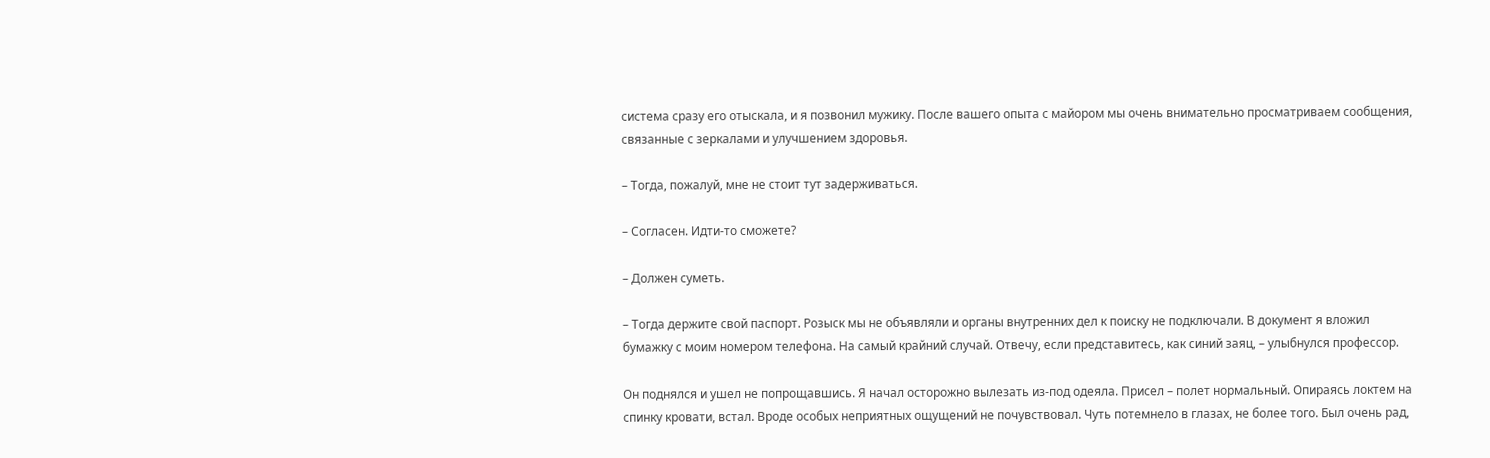система сразу его отыскала, и я позвонил мужику. После вашего опыта с майором мы очень внимательно просматриваем сообщения, связанные с зеркалами и улучшением здоровья.

– Тогда, пожалуй, мне не стоит тут задерживаться.

– Согласен. Идти-то сможете?

– Должен суметь.

– Тогда держите свой паспорт. Розыск мы не объявляли и органы внутренних дел к поиску не подключали. В документ я вложил бумажку с моим номером телефона. На самый крайний случай. Отвечу, если представитесь, как синий заяц, – улыбнулся профессор.

Он поднялся и ушел не попрощавшись. Я начал осторожно вылезать из-под одеяла. Присел – полет нормальный. Опираясь локтем на спинку кровати, встал. Вроде особых неприятных ощущений не почувствовал. Чуть потемнело в глазах, не более того. Был очень рад,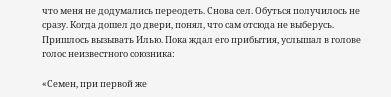что меня не додумались переодеть. Снова сел. Обуться получилось не сразу. Когда дошел до двери, понял, что сам отсюда не выберусь. Пришлось вызывать Илью. Пока ждал его прибытия, услышал в голове голос неизвестного союзника:

«Семен, при первой же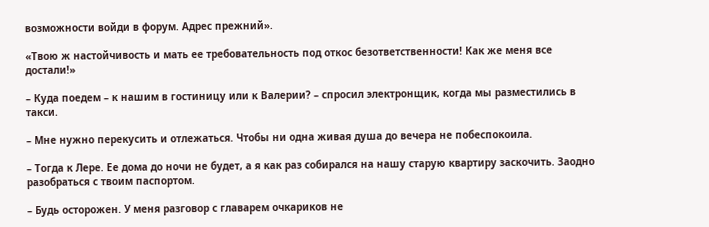возможности войди в форум. Адрес прежний».

«Твою ж настойчивость и мать ее требовательность под откос безответственности! Как же меня все достали!»

– Куда поедем – к нашим в гостиницу или к Валерии? – спросил электронщик, когда мы разместились в такси.

– Мне нужно перекусить и отлежаться. Чтобы ни одна живая душа до вечера не побеспокоила.

– Тогда к Лере. Ее дома до ночи не будет, а я как раз собирался на нашу старую квартиру заскочить. Заодно разобраться с твоим паспортом.

– Будь осторожен. У меня разговор с главарем очкариков не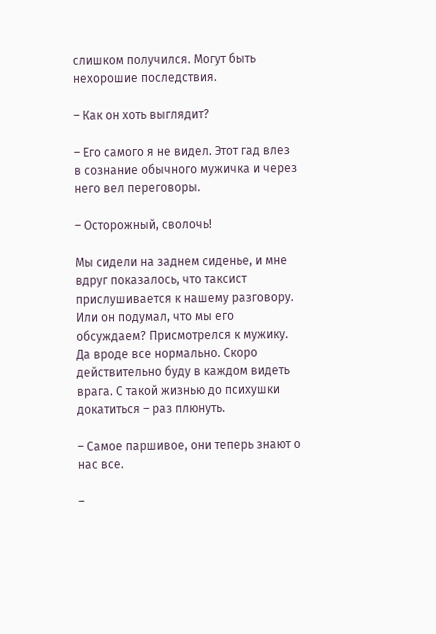слишком получился. Могут быть нехорошие последствия.

– Как он хоть выглядит?

– Его самого я не видел. Этот гад влез в сознание обычного мужичка и через него вел переговоры.

– Осторожный, сволочь!

Мы сидели на заднем сиденье, и мне вдруг показалось, что таксист прислушивается к нашему разговору. Или он подумал, что мы его обсуждаем? Присмотрелся к мужику. Да вроде все нормально. Скоро действительно буду в каждом видеть врага. С такой жизнью до психушки докатиться – раз плюнуть.

– Самое паршивое, они теперь знают о нас все.

–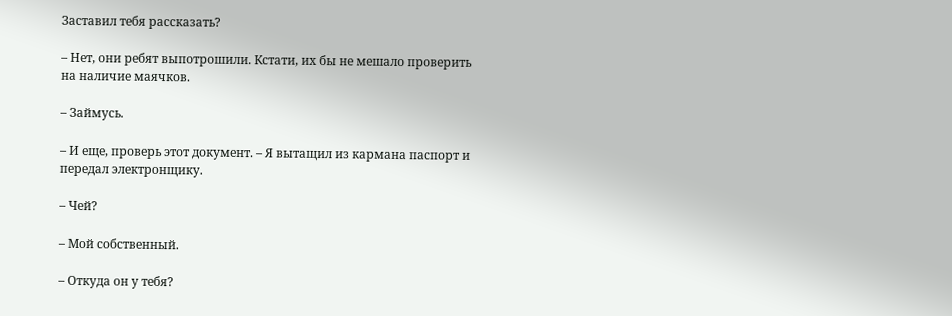Заставил тебя рассказать?

– Нет, они ребят выпотрошили. Кстати, их бы не мешало проверить на наличие маячков.

– Займусь.

– И еще, проверь этот документ. – Я вытащил из кармана паспорт и передал электронщику.

– Чей?

– Мой собственный.

– Откуда он у тебя?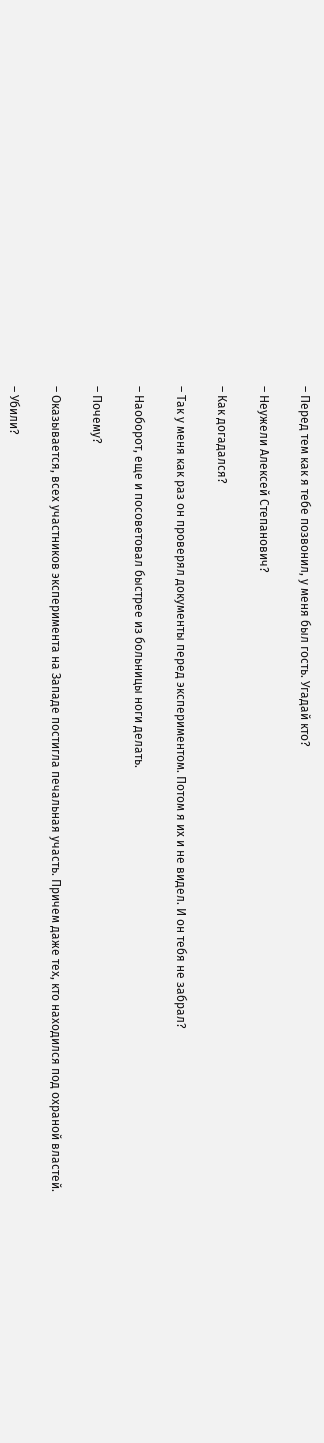– Перед тем как я тебе позвонил, у меня был гость. Угадай кто?

– Неужели Алексей Степанович?

– Как догадался?

– Так у меня как раз он проверял документы перед экспериментом. Потом я их и не видел. И он тебя не забрал?

– Наоборот, еще и посоветовал быстрее из больницы ноги делать.

– Почему?

– Оказывается, всех участников эксперимента на Западе постигла печальная участь. Причем даже тех, кто находился под охраной властей.

– Убили?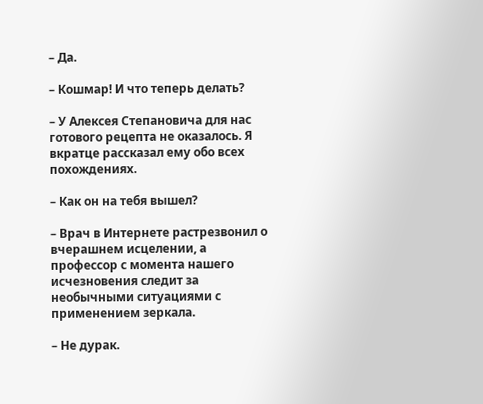– Да.

– Кошмар! И что теперь делать?

– У Алексея Степановича для нас готового рецепта не оказалось. Я вкратце рассказал ему обо всех похождениях.

– Как он на тебя вышел?

– Врач в Интернете растрезвонил о вчерашнем исцелении, а профессор с момента нашего исчезновения следит за необычными ситуациями с применением зеркала.

– Не дурак.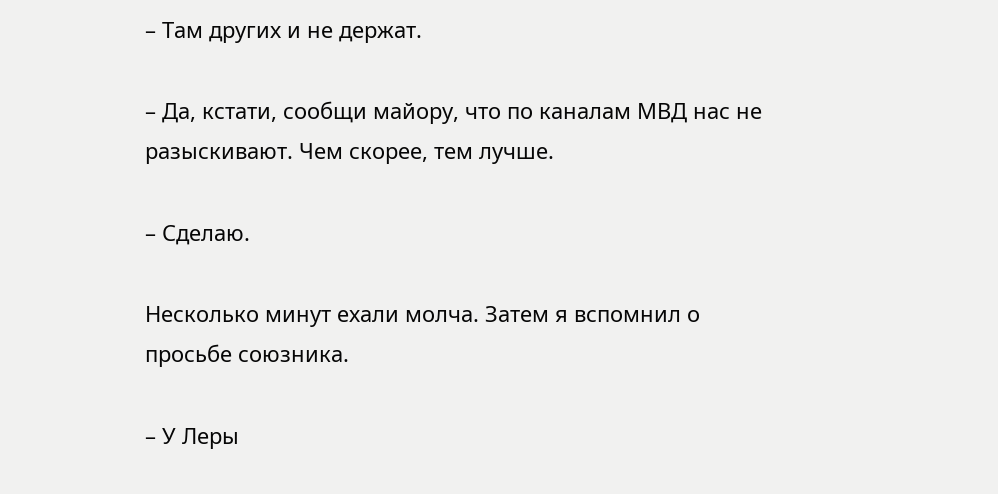– Там других и не держат.

– Да, кстати, сообщи майору, что по каналам МВД нас не разыскивают. Чем скорее, тем лучше.

– Сделаю.

Несколько минут ехали молча. Затем я вспомнил о просьбе союзника.

– У Леры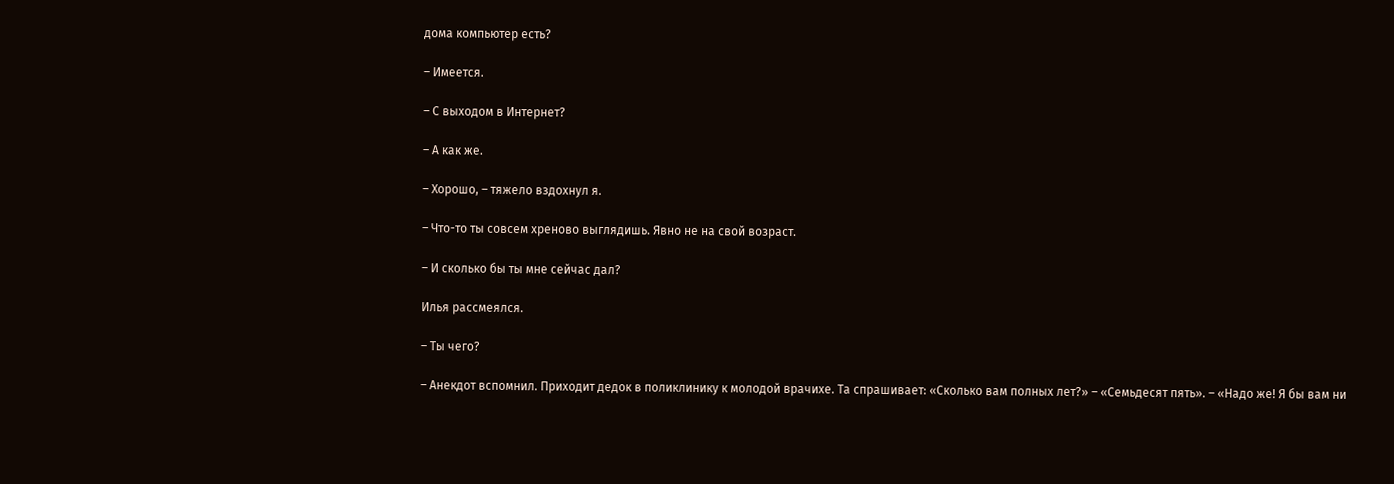дома компьютер есть?

– Имеется.

– С выходом в Интернет?

– А как же.

– Хорошо, – тяжело вздохнул я.

– Что-то ты совсем хреново выглядишь. Явно не на свой возраст.

– И сколько бы ты мне сейчас дал?

Илья рассмеялся.

– Ты чего?

– Анекдот вспомнил. Приходит дедок в поликлинику к молодой врачихе. Та спрашивает: «Сколько вам полных лет?» – «Семьдесят пять». – «Надо же! Я бы вам ни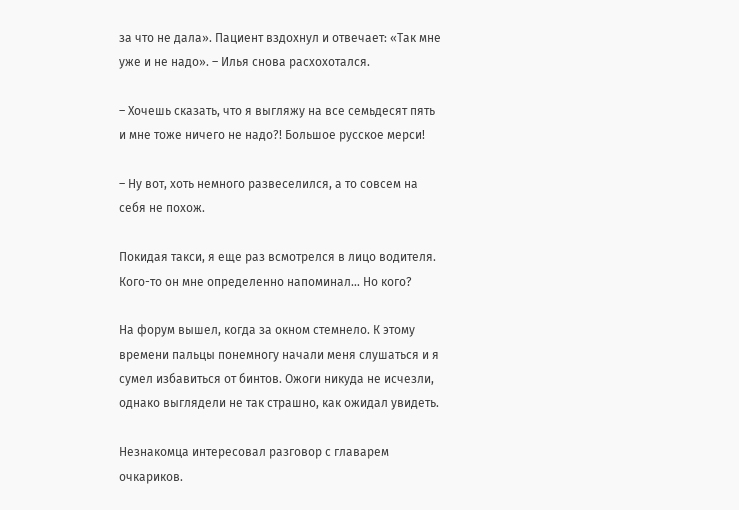за что не дала». Пациент вздохнул и отвечает: «Так мне уже и не надо». – Илья снова расхохотался.

– Хочешь сказать, что я выгляжу на все семьдесят пять и мне тоже ничего не надо?! Большое русское мерси!

– Ну вот, хоть немного развеселился, а то совсем на себя не похож.

Покидая такси, я еще раз всмотрелся в лицо водителя. Кого-то он мне определенно напоминал… Но кого?

На форум вышел, когда за окном стемнело. К этому времени пальцы понемногу начали меня слушаться и я сумел избавиться от бинтов. Ожоги никуда не исчезли, однако выглядели не так страшно, как ожидал увидеть.

Незнакомца интересовал разговор с главарем очкариков.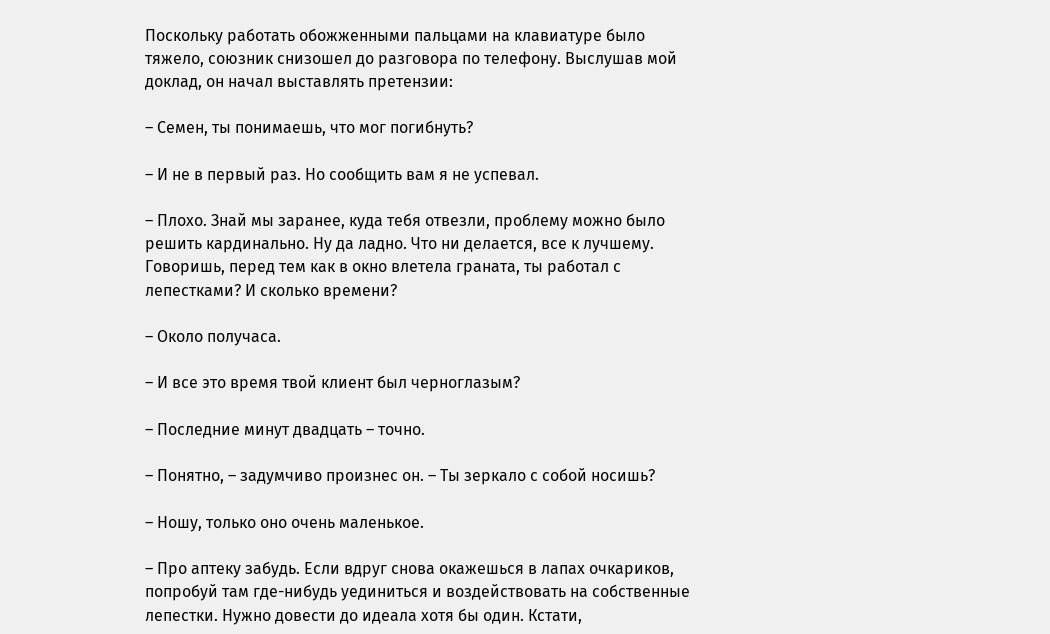Поскольку работать обожженными пальцами на клавиатуре было тяжело, союзник снизошел до разговора по телефону. Выслушав мой доклад, он начал выставлять претензии:

– Семен, ты понимаешь, что мог погибнуть?

– И не в первый раз. Но сообщить вам я не успевал.

– Плохо. Знай мы заранее, куда тебя отвезли, проблему можно было решить кардинально. Ну да ладно. Что ни делается, все к лучшему. Говоришь, перед тем как в окно влетела граната, ты работал с лепестками? И сколько времени?

– Около получаса.

– И все это время твой клиент был черноглазым?

– Последние минут двадцать – точно.

– Понятно, – задумчиво произнес он. – Ты зеркало с собой носишь?

– Ношу, только оно очень маленькое.

– Про аптеку забудь. Если вдруг снова окажешься в лапах очкариков, попробуй там где-нибудь уединиться и воздействовать на собственные лепестки. Нужно довести до идеала хотя бы один. Кстати,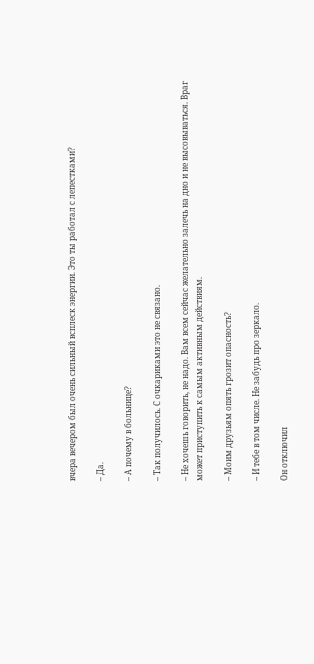вчера вечером был очень сильный всплеск энергии. Это ты работал с лепестками?

– Да.

– А почему в больнице?

– Так получилось. С очкариками это не связано.

– Не хочешь говорить, не надо. Вам всем сейчас желательно залечь на дно и не высовываться. Враг может приступить к самым активным действиям.

– Моим друзьям опять грозит опасность?

– И тебе в том числе. Не забудь про зеркало.

Он отключил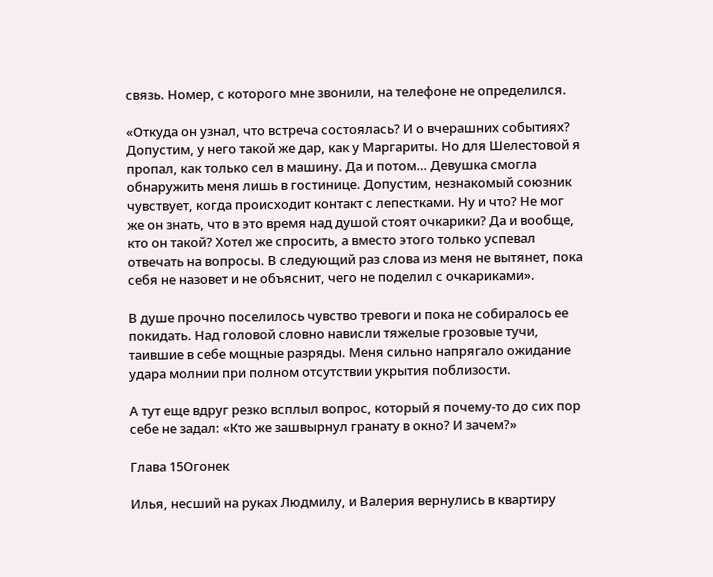связь. Номер, с которого мне звонили, на телефоне не определился.

«Откуда он узнал, что встреча состоялась? И о вчерашних событиях? Допустим, у него такой же дар, как у Маргариты. Но для Шелестовой я пропал, как только сел в машину. Да и потом… Девушка смогла обнаружить меня лишь в гостинице. Допустим, незнакомый союзник чувствует, когда происходит контакт с лепестками. Ну и что? Не мог же он знать, что в это время над душой стоят очкарики? Да и вообще, кто он такой? Хотел же спросить, а вместо этого только успевал отвечать на вопросы. В следующий раз слова из меня не вытянет, пока себя не назовет и не объяснит, чего не поделил с очкариками».

В душе прочно поселилось чувство тревоги и пока не собиралось ее покидать. Над головой словно нависли тяжелые грозовые тучи, таившие в себе мощные разряды. Меня сильно напрягало ожидание удара молнии при полном отсутствии укрытия поблизости.

А тут еще вдруг резко всплыл вопрос, который я почему-то до сих пор себе не задал: «Кто же зашвырнул гранату в окно? И зачем?»

Глава 15Огонек

Илья, несший на руках Людмилу, и Валерия вернулись в квартиру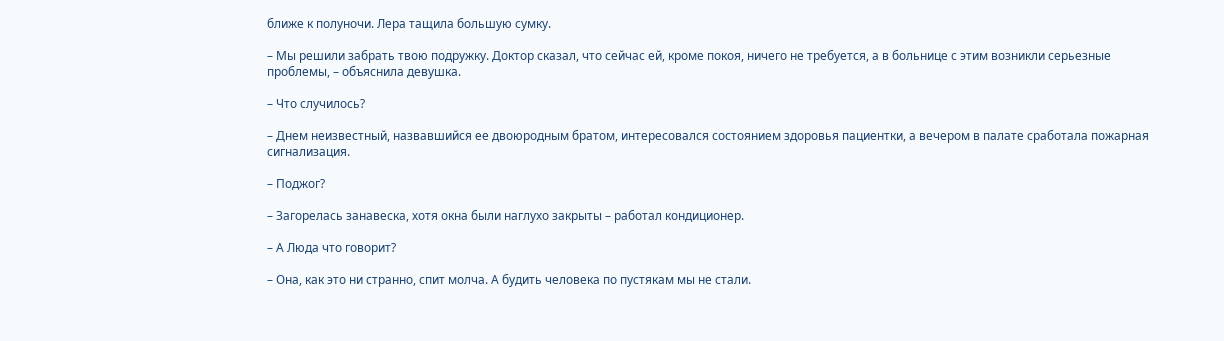ближе к полуночи. Лера тащила большую сумку.

– Мы решили забрать твою подружку. Доктор сказал, что сейчас ей, кроме покоя, ничего не требуется, а в больнице с этим возникли серьезные проблемы, – объяснила девушка.

– Что случилось?

– Днем неизвестный, назвавшийся ее двоюродным братом, интересовался состоянием здоровья пациентки, а вечером в палате сработала пожарная сигнализация.

– Поджог?

– Загорелась занавеска, хотя окна были наглухо закрыты – работал кондиционер.

– А Люда что говорит?

– Она, как это ни странно, спит молча. А будить человека по пустякам мы не стали.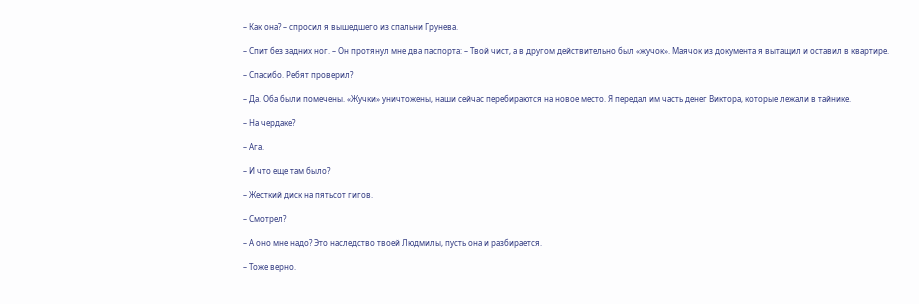– Как она? – спросил я вышедшего из спальни Грунева.

– Спит без задних ног. – Он протянул мне два паспорта: – Твой чист, а в другом действительно был «жучок». Маячок из документа я вытащил и оставил в квартире.

– Спасибо. Ребят проверил?

– Да. Оба были помечены. «Жучки» уничтожены, наши сейчас перебираются на новое место. Я передал им часть денег Виктора, которые лежали в тайнике.

– На чердаке?

– Ага.

– И что еще там было?

– Жесткий диск на пятьсот гигов.

– Смотрел?

– А оно мне надо? Это наследство твоей Людмилы, пусть она и разбирается.

– Тоже верно.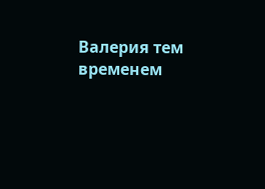Валерия тем временем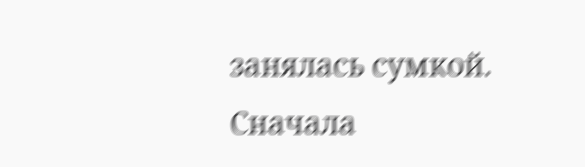занялась сумкой. Сначала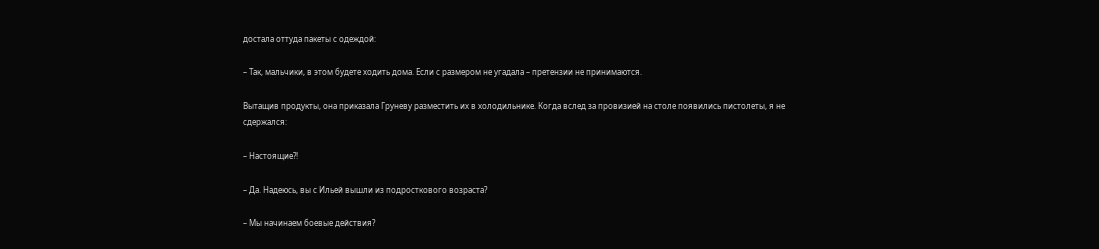достала оттуда пакеты с одеждой:

– Так, мальчики, в этом будете ходить дома. Если с размером не угадала – претензии не принимаются.

Вытащив продукты, она приказала Груневу разместить их в холодильнике. Когда вслед за провизией на столе появились пистолеты, я не сдержался:

– Настоящие?!

– Да. Надеюсь, вы с Ильей вышли из подросткового возраста?

– Мы начинаем боевые действия?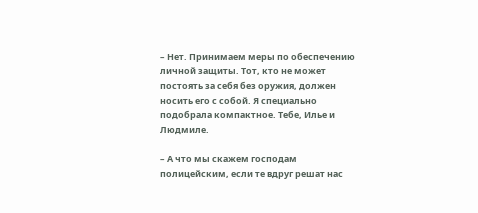– Нет. Принимаем меры по обеспечению личной защиты. Тот, кто не может постоять за себя без оружия, должен носить его с собой. Я специально подобрала компактное. Тебе, Илье и Людмиле.

– А что мы скажем господам полицейским, если те вдруг решат нас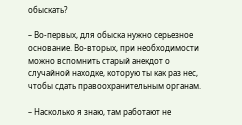обыскать?

– Во-первых, для обыска нужно серьезное основание. Во-вторых, при необходимости можно вспомнить старый анекдот о случайной находке, которую ты как раз нес, чтобы сдать правоохранительным органам.

– Насколько я знаю, там работают не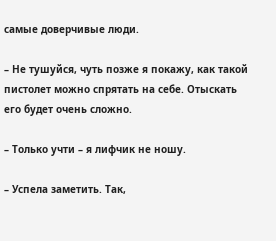самые доверчивые люди.

– Не тушуйся, чуть позже я покажу, как такой пистолет можно спрятать на себе. Отыскать его будет очень сложно.

– Только учти – я лифчик не ношу.

– Успела заметить. Так,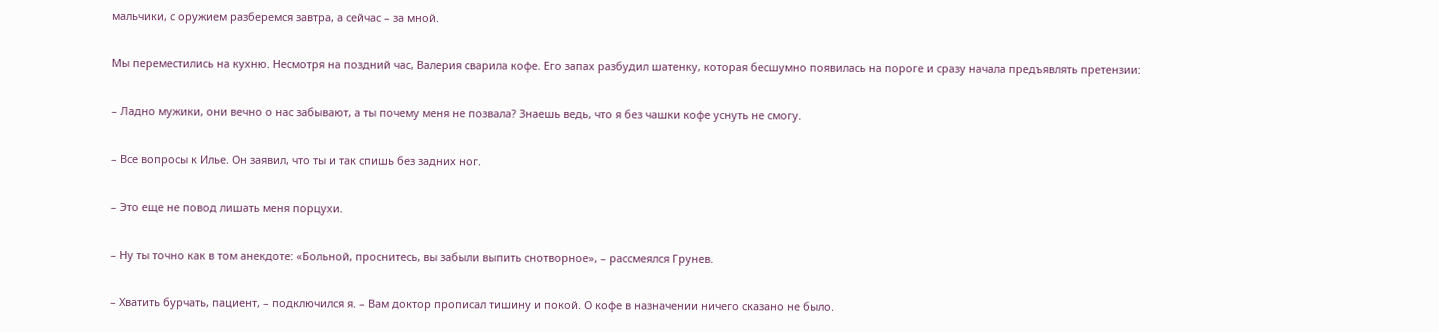мальчики, с оружием разберемся завтра, а сейчас – за мной.

Мы переместились на кухню. Несмотря на поздний час, Валерия сварила кофе. Его запах разбудил шатенку, которая бесшумно появилась на пороге и сразу начала предъявлять претензии:

– Ладно мужики, они вечно о нас забывают, а ты почему меня не позвала? Знаешь ведь, что я без чашки кофе уснуть не смогу.

– Все вопросы к Илье. Он заявил, что ты и так спишь без задних ног.

– Это еще не повод лишать меня порцухи.

– Ну ты точно как в том анекдоте: «Больной, проснитесь, вы забыли выпить снотворное», – рассмеялся Грунев.

– Хватить бурчать, пациент, – подключился я. – Вам доктор прописал тишину и покой. О кофе в назначении ничего сказано не было.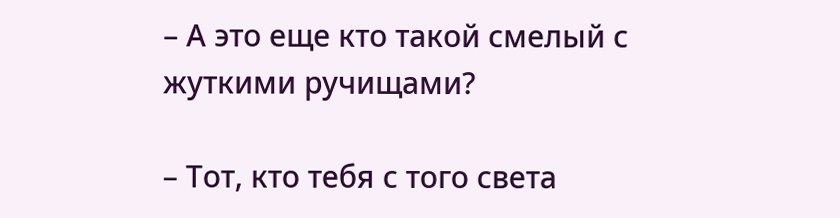– А это еще кто такой смелый с жуткими ручищами?

– Тот, кто тебя с того света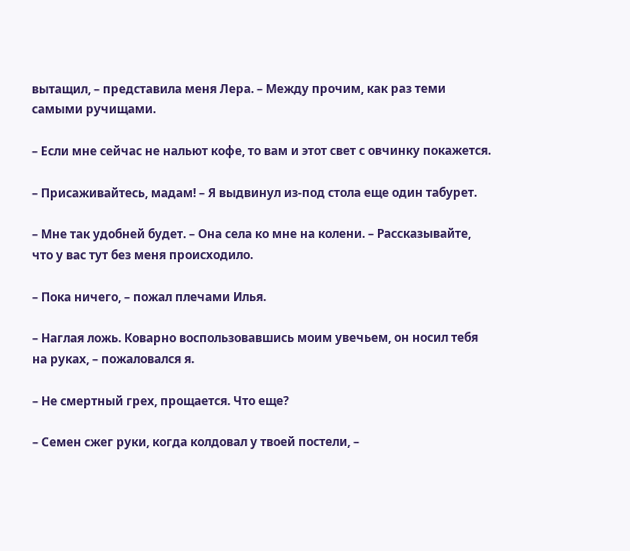вытащил, – представила меня Лера. – Между прочим, как раз теми самыми ручищами.

– Если мне сейчас не нальют кофе, то вам и этот свет с овчинку покажется.

– Присаживайтесь, мадам! – Я выдвинул из-под стола еще один табурет.

– Мне так удобней будет. – Она села ко мне на колени. – Рассказывайте, что у вас тут без меня происходило.

– Пока ничего, – пожал плечами Илья.

– Наглая ложь. Коварно воспользовавшись моим увечьем, он носил тебя на руках, – пожаловался я.

– Не смертный грех, прощается. Что еще?

– Семен сжег руки, когда колдовал у твоей постели, –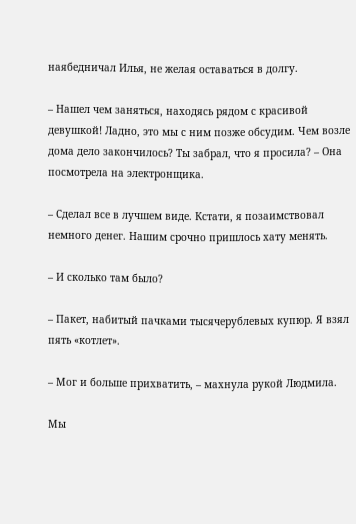наябедничал Илья, не желая оставаться в долгу.

– Нашел чем заняться, находясь рядом с красивой девушкой! Ладно, это мы с ним позже обсудим. Чем возле дома дело закончилось? Ты забрал, что я просила? – Она посмотрела на электронщика.

– Сделал все в лучшем виде. Кстати, я позаимствовал немного денег. Нашим срочно пришлось хату менять.

– И сколько там было?

– Пакет, набитый пачками тысячерублевых купюр. Я взял пять «котлет».

– Мог и больше прихватить, – махнула рукой Людмила.

Мы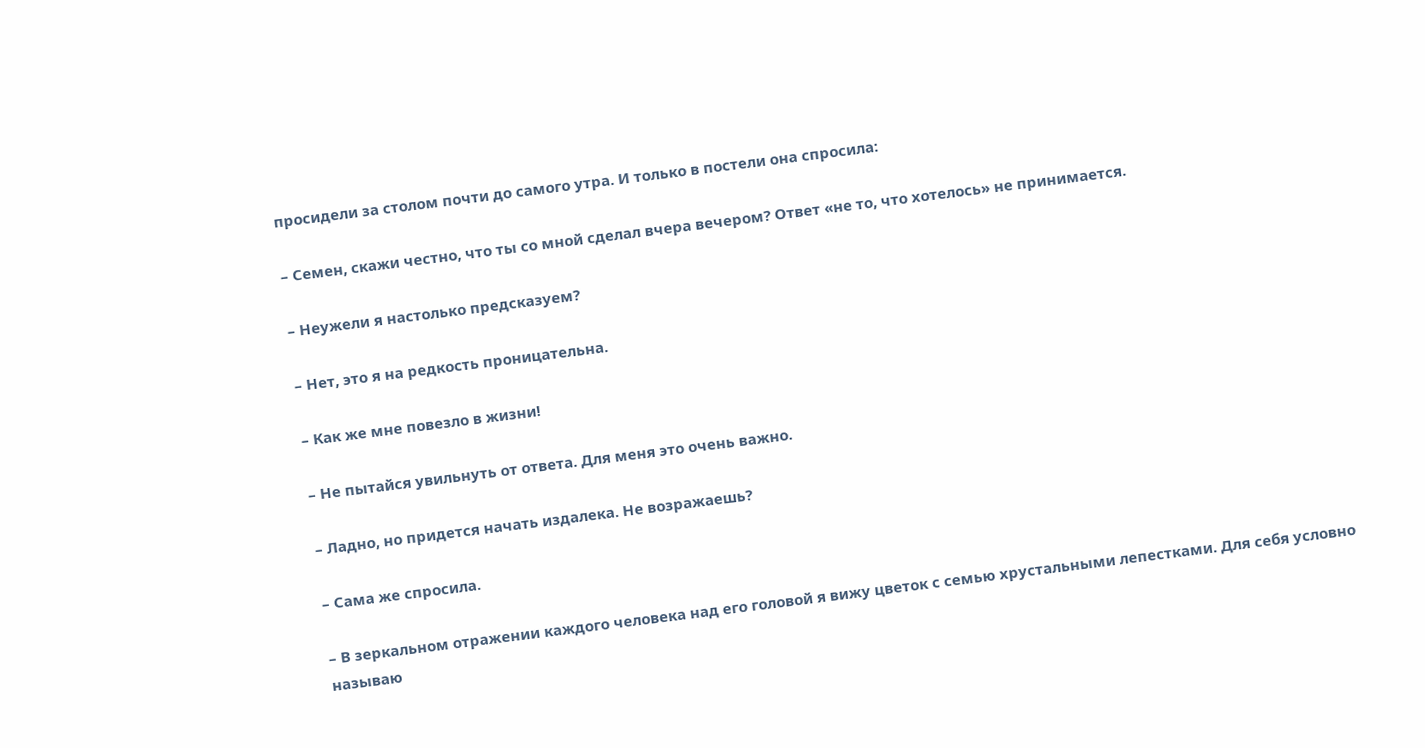просидели за столом почти до самого утра. И только в постели она спросила:

– Семен, скажи честно, что ты со мной сделал вчера вечером? Ответ «не то, что хотелось» не принимается.

– Неужели я настолько предсказуем?

– Нет, это я на редкость проницательна.

– Как же мне повезло в жизни!

– Не пытайся увильнуть от ответа. Для меня это очень важно.

– Ладно, но придется начать издалека. Не возражаешь?

– Сама же спросила.

– В зеркальном отражении каждого человека над его головой я вижу цветок с семью хрустальными лепестками. Для себя условно называю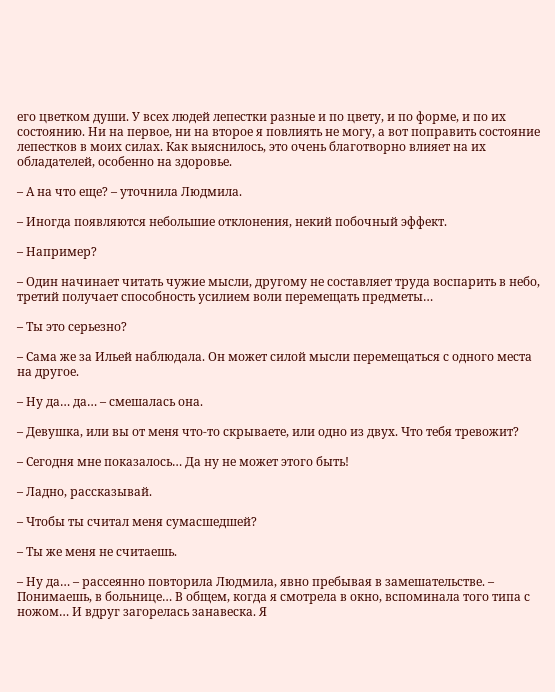его цветком души. У всех людей лепестки разные и по цвету, и по форме, и по их состоянию. Ни на первое, ни на второе я повлиять не могу, а вот поправить состояние лепестков в моих силах. Как выяснилось, это очень благотворно влияет на их обладателей, особенно на здоровье.

– А на что еще? – уточнила Людмила.

– Иногда появляются небольшие отклонения, некий побочный эффект.

– Например?

– Один начинает читать чужие мысли, другому не составляет труда воспарить в небо, третий получает способность усилием воли перемещать предметы…

– Ты это серьезно?

– Сама же за Ильей наблюдала. Он может силой мысли перемещаться с одного места на другое.

– Ну да… да… – смешалась она.

– Девушка, или вы от меня что-то скрываете, или одно из двух. Что тебя тревожит?

– Сегодня мне показалось… Да ну не может этого быть!

– Ладно, рассказывай.

– Чтобы ты считал меня сумасшедшей?

– Ты же меня не считаешь.

– Ну да… – рассеянно повторила Людмила, явно пребывая в замешательстве. – Понимаешь, в больнице… В общем, когда я смотрела в окно, вспоминала того типа с ножом… И вдруг загорелась занавеска. Я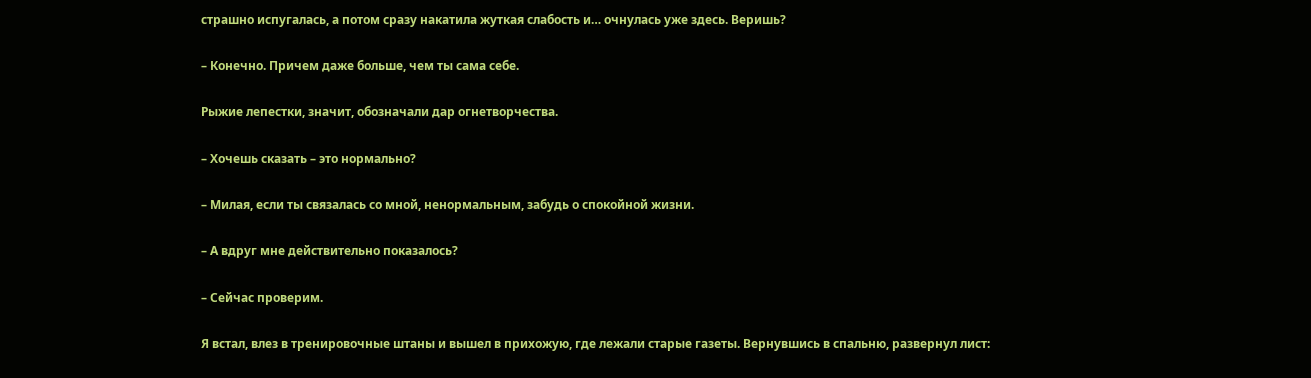страшно испугалась, а потом сразу накатила жуткая слабость и… очнулась уже здесь. Веришь?

– Конечно. Причем даже больше, чем ты сама себе.

Рыжие лепестки, значит, обозначали дар огнетворчества.

– Хочешь сказать – это нормально?

– Милая, если ты связалась со мной, ненормальным, забудь о спокойной жизни.

– А вдруг мне действительно показалось?

– Сейчас проверим.

Я встал, влез в тренировочные штаны и вышел в прихожую, где лежали старые газеты. Вернувшись в спальню, развернул лист: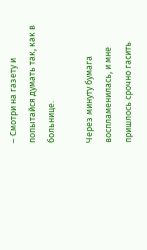– Смотри на газету и попытайся думать так, как в больнице.

Через минуту бумага воспламенилась, и мне пришлось срочно гасить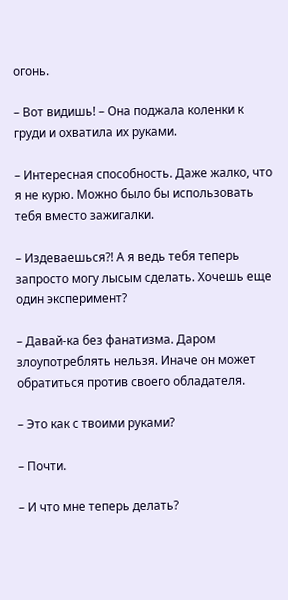огонь.

– Вот видишь! – Она поджала коленки к груди и охватила их руками.

– Интересная способность. Даже жалко, что я не курю. Можно было бы использовать тебя вместо зажигалки.

– Издеваешься?! А я ведь тебя теперь запросто могу лысым сделать. Хочешь еще один эксперимент?

– Давай-ка без фанатизма. Даром злоупотреблять нельзя. Иначе он может обратиться против своего обладателя.

– Это как с твоими руками?

– Почти.

– И что мне теперь делать?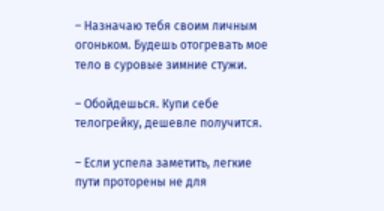– Назначаю тебя своим личным огоньком. Будешь отогревать мое тело в суровые зимние стужи.

– Обойдешься. Купи себе телогрейку, дешевле получится.

– Если успела заметить, легкие пути проторены не для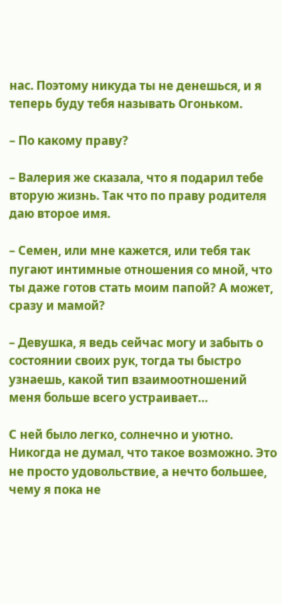нас. Поэтому никуда ты не денешься, и я теперь буду тебя называть Огоньком.

– По какому праву?

– Валерия же сказала, что я подарил тебе вторую жизнь. Так что по праву родителя даю второе имя.

– Семен, или мне кажется, или тебя так пугают интимные отношения со мной, что ты даже готов стать моим папой? А может, сразу и мамой?

– Девушка, я ведь сейчас могу и забыть о состоянии своих рук, тогда ты быстро узнаешь, какой тип взаимоотношений меня больше всего устраивает…

С ней было легко, солнечно и уютно. Никогда не думал, что такое возможно. Это не просто удовольствие, а нечто большее, чему я пока не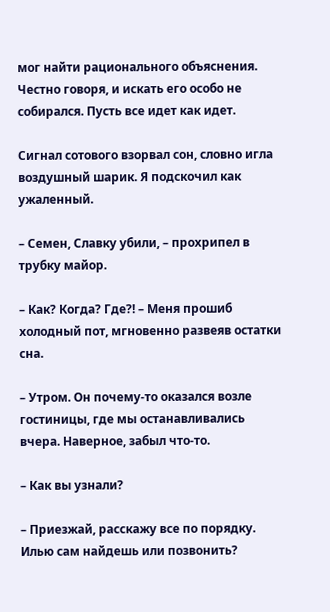мог найти рационального объяснения. Честно говоря, и искать его особо не собирался. Пусть все идет как идет.

Сигнал сотового взорвал сон, словно игла воздушный шарик. Я подскочил как ужаленный.

– Семен, Славку убили, – прохрипел в трубку майор.

– Как? Когда? Где?! – Меня прошиб холодный пот, мгновенно развеяв остатки сна.

– Утром. Он почему-то оказался возле гостиницы, где мы останавливались вчера. Наверное, забыл что-то.

– Как вы узнали?

– Приезжай, расскажу все по порядку. Илью сам найдешь или позвонить?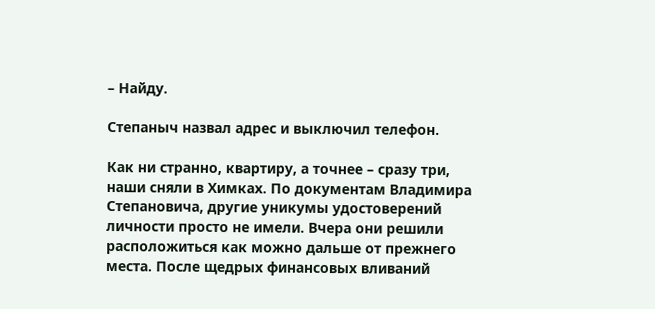– Найду.

Степаныч назвал адрес и выключил телефон.

Как ни странно, квартиру, а точнее – сразу три, наши сняли в Химках. По документам Владимира Степановича, другие уникумы удостоверений личности просто не имели. Вчера они решили расположиться как можно дальше от прежнего места. После щедрых финансовых вливаний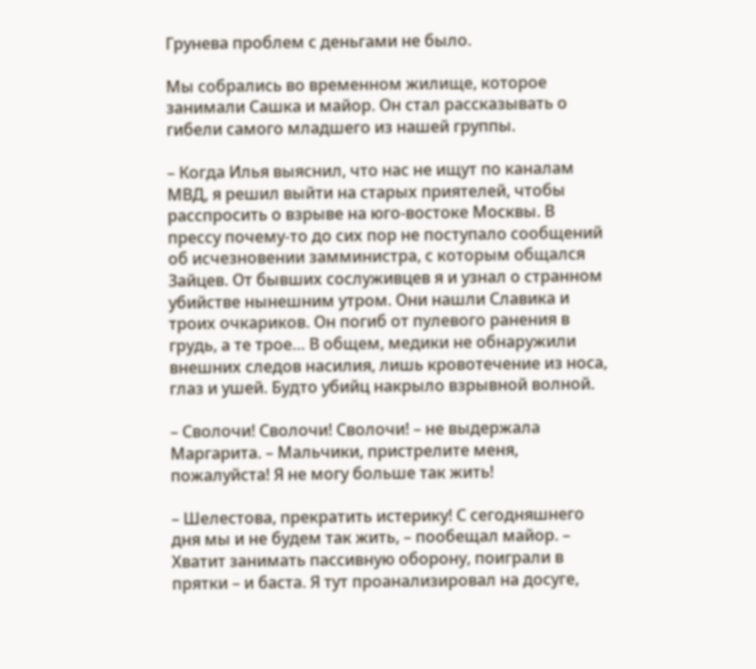Грунева проблем с деньгами не было.

Мы собрались во временном жилище, которое занимали Сашка и майор. Он стал рассказывать о гибели самого младшего из нашей группы.

– Когда Илья выяснил, что нас не ищут по каналам МВД, я решил выйти на старых приятелей, чтобы расспросить о взрыве на юго-востоке Москвы. В прессу почему-то до сих пор не поступало сообщений об исчезновении замминистра, с которым общался Зайцев. От бывших сослуживцев я и узнал о странном убийстве нынешним утром. Они нашли Славика и троих очкариков. Он погиб от пулевого ранения в грудь, а те трое… В общем, медики не обнаружили внешних следов насилия, лишь кровотечение из носа, глаз и ушей. Будто убийц накрыло взрывной волной.

– Сволочи! Сволочи! Сволочи! – не выдержала Маргарита. – Мальчики, пристрелите меня, пожалуйста! Я не могу больше так жить!

– Шелестова, прекратить истерику! С сегодняшнего дня мы и не будем так жить, – пообещал майор. – Хватит занимать пассивную оборону, поиграли в прятки – и баста. Я тут проанализировал на досуге,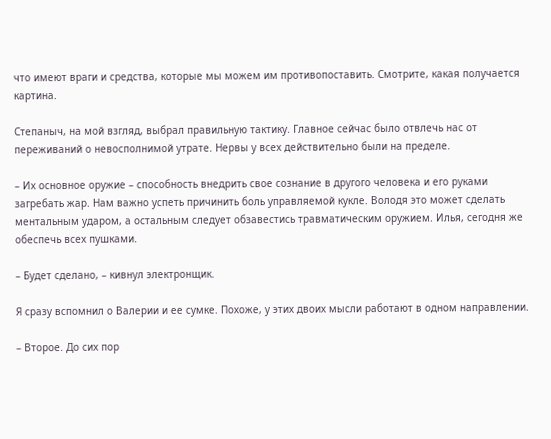что имеют враги и средства, которые мы можем им противопоставить. Смотрите, какая получается картина.

Степаныч, на мой взгляд, выбрал правильную тактику. Главное сейчас было отвлечь нас от переживаний о невосполнимой утрате. Нервы у всех действительно были на пределе.

– Их основное оружие – способность внедрить свое сознание в другого человека и его руками загребать жар. Нам важно успеть причинить боль управляемой кукле. Володя это может сделать ментальным ударом, а остальным следует обзавестись травматическим оружием. Илья, сегодня же обеспечь всех пушками.

– Будет сделано, – кивнул электронщик.

Я сразу вспомнил о Валерии и ее сумке. Похоже, у этих двоих мысли работают в одном направлении.

– Второе. До сих пор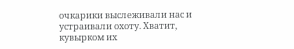очкарики выслеживали нас и устраивали охоту. Хватит, кувырком их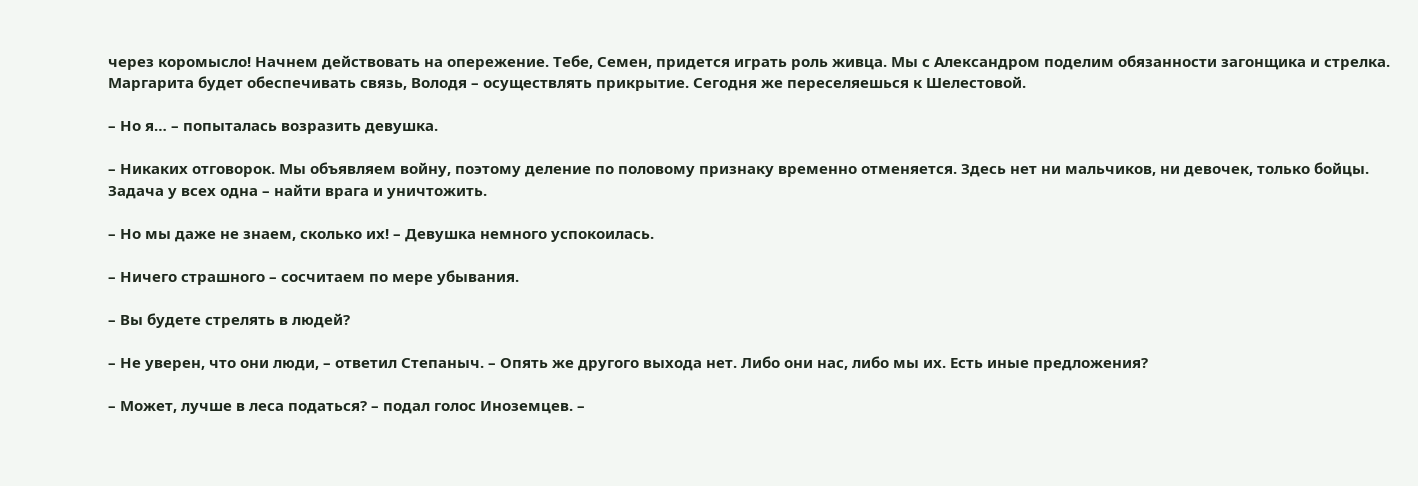через коромысло! Начнем действовать на опережение. Тебе, Семен, придется играть роль живца. Мы с Александром поделим обязанности загонщика и стрелка. Маргарита будет обеспечивать связь, Володя – осуществлять прикрытие. Сегодня же переселяешься к Шелестовой.

– Но я… – попыталась возразить девушка.

– Никаких отговорок. Мы объявляем войну, поэтому деление по половому признаку временно отменяется. Здесь нет ни мальчиков, ни девочек, только бойцы. Задача у всех одна – найти врага и уничтожить.

– Но мы даже не знаем, сколько их! – Девушка немного успокоилась.

– Ничего страшного – сосчитаем по мере убывания.

– Вы будете стрелять в людей?

– Не уверен, что они люди, – ответил Степаныч. – Опять же другого выхода нет. Либо они нас, либо мы их. Есть иные предложения?

– Может, лучше в леса податься? – подал голос Иноземцев. –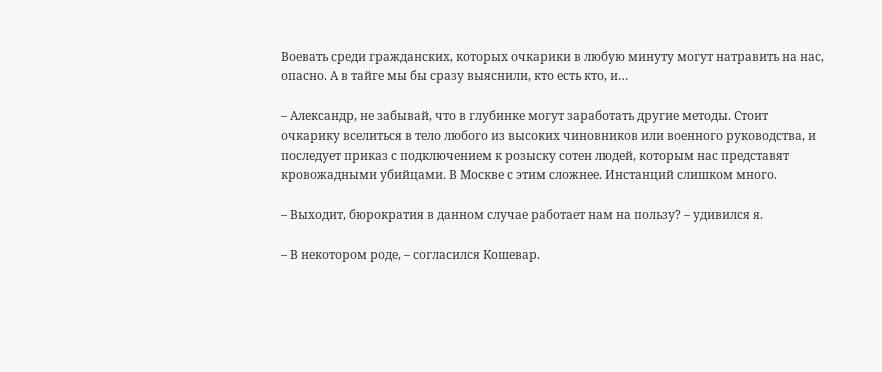Воевать среди гражданских, которых очкарики в любую минуту могут натравить на нас, опасно. А в тайге мы бы сразу выяснили, кто есть кто, и…

– Александр, не забывай, что в глубинке могут заработать другие методы. Стоит очкарику вселиться в тело любого из высоких чиновников или военного руководства, и последует приказ с подключением к розыску сотен людей, которым нас представят кровожадными убийцами. В Москве с этим сложнее. Инстанций слишком много.

– Выходит, бюрократия в данном случае работает нам на пользу? – удивился я.

– В некотором роде, – согласился Кошевар.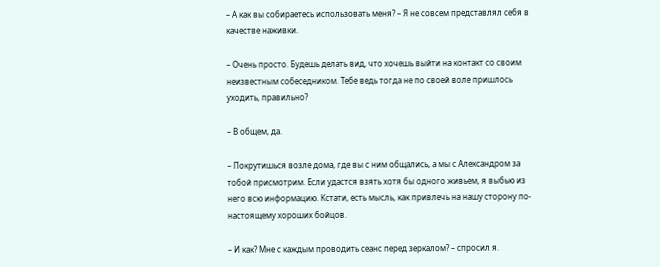– А как вы собираетесь использовать меня? – Я не совсем представлял себя в качестве наживки.

– Очень просто. Будешь делать вид, что хочешь выйти на контакт со своим неизвестным собеседником. Тебе ведь тогда не по своей воле пришлось уходить, правильно?

– В общем, да.

– Покрутишься возле дома, где вы с ним общались, а мы с Александром за тобой присмотрим. Если удастся взять хотя бы одного живьем, я выбью из него всю информацию. Кстати, есть мысль, как привлечь на нашу сторону по-настоящему хороших бойцов.

– И как? Мне с каждым проводить сеанс перед зеркалом? – спросил я.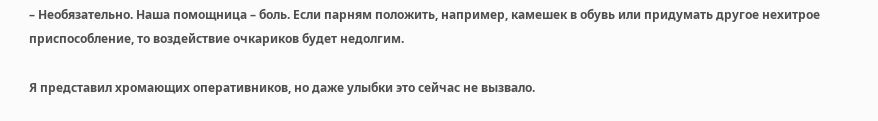– Необязательно. Наша помощница – боль. Если парням положить, например, камешек в обувь или придумать другое нехитрое приспособление, то воздействие очкариков будет недолгим.

Я представил хромающих оперативников, но даже улыбки это сейчас не вызвало.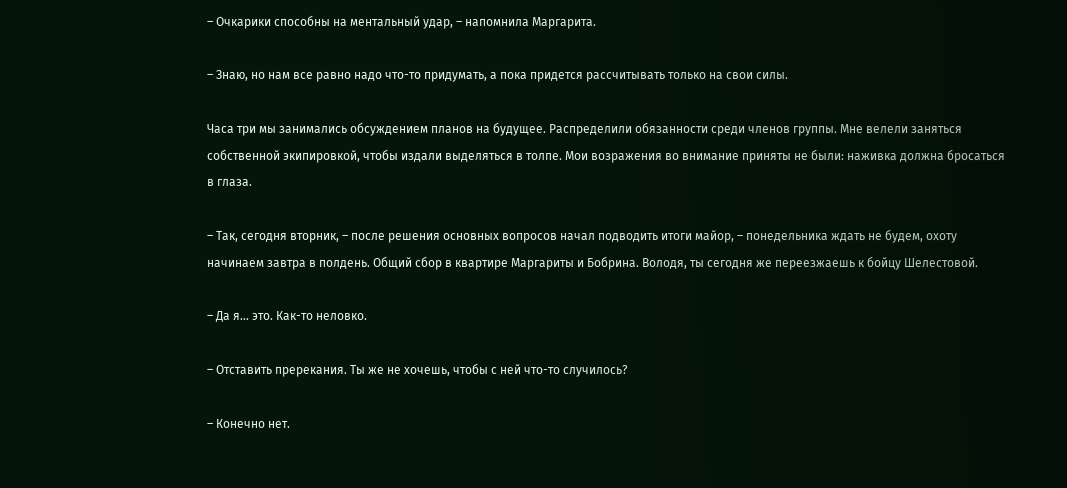– Очкарики способны на ментальный удар, – напомнила Маргарита.

– Знаю, но нам все равно надо что-то придумать, а пока придется рассчитывать только на свои силы.

Часа три мы занимались обсуждением планов на будущее. Распределили обязанности среди членов группы. Мне велели заняться собственной экипировкой, чтобы издали выделяться в толпе. Мои возражения во внимание приняты не были: наживка должна бросаться в глаза.

– Так, сегодня вторник, – после решения основных вопросов начал подводить итоги майор, – понедельника ждать не будем, охоту начинаем завтра в полдень. Общий сбор в квартире Маргариты и Бобрина. Володя, ты сегодня же переезжаешь к бойцу Шелестовой.

– Да я… это. Как-то неловко.

– Отставить пререкания. Ты же не хочешь, чтобы с ней что-то случилось?

– Конечно нет.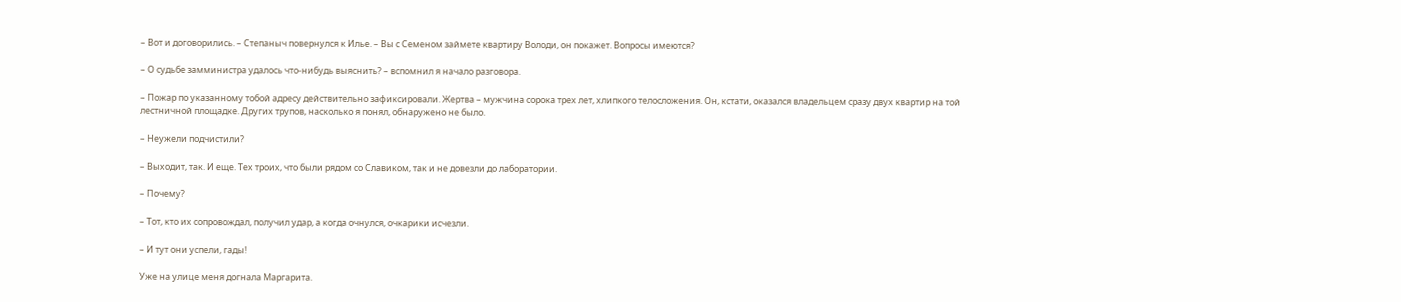– Вот и договорились. – Степаныч повернулся к Илье. – Вы с Семеном займете квартиру Володи, он покажет. Вопросы имеются?

– О судьбе замминистра удалось что-нибудь выяснить? – вспомнил я начало разговора.

– Пожар по указанному тобой адресу действительно зафиксировали. Жертва – мужчина сорока трех лет, хлипкого телосложения. Он, кстати, оказался владельцем сразу двух квартир на той лестничной площадке. Других трупов, насколько я понял, обнаружено не было.

– Неужели подчистили?

– Выходит, так. И еще. Тех троих, что были рядом со Славиком, так и не довезли до лаборатории.

– Почему?

– Тот, кто их сопровождал, получил удар, а когда очнулся, очкарики исчезли.

– И тут они успели, гады!

Уже на улице меня догнала Маргарита.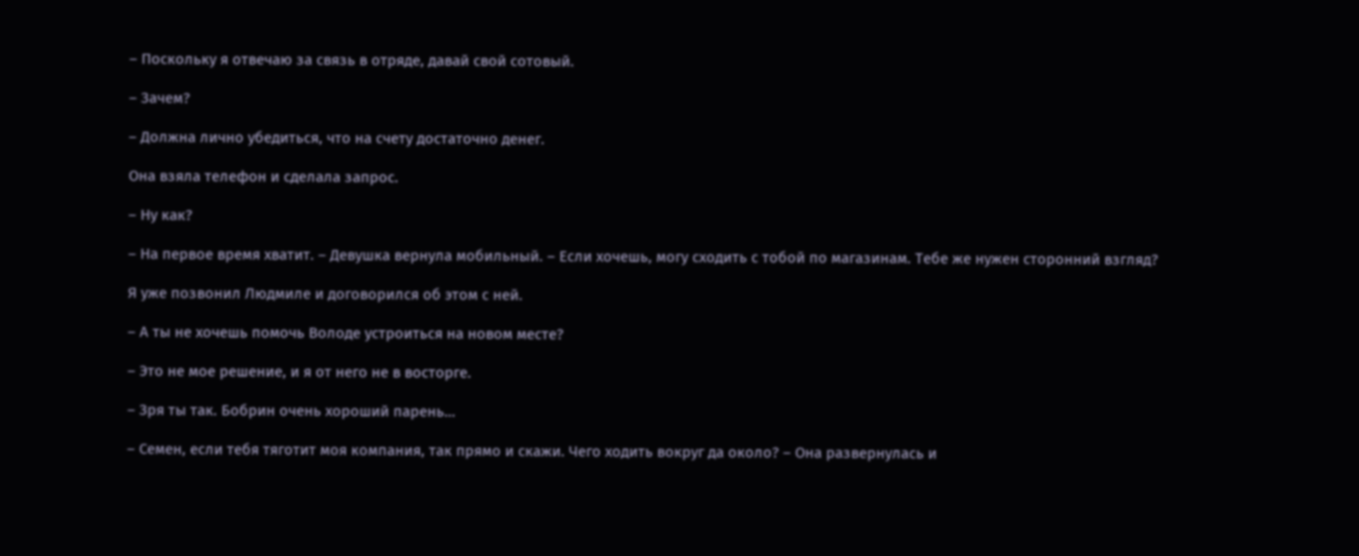– Поскольку я отвечаю за связь в отряде, давай свой сотовый.

– Зачем?

– Должна лично убедиться, что на счету достаточно денег.

Она взяла телефон и сделала запрос.

– Ну как?

– На первое время хватит. – Девушка вернула мобильный. – Если хочешь, могу сходить с тобой по магазинам. Тебе же нужен сторонний взгляд?

Я уже позвонил Людмиле и договорился об этом с ней.

– А ты не хочешь помочь Володе устроиться на новом месте?

– Это не мое решение, и я от него не в восторге.

– Зря ты так. Бобрин очень хороший парень…

– Семен, если тебя тяготит моя компания, так прямо и скажи. Чего ходить вокруг да около? – Она развернулась и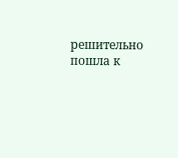решительно пошла к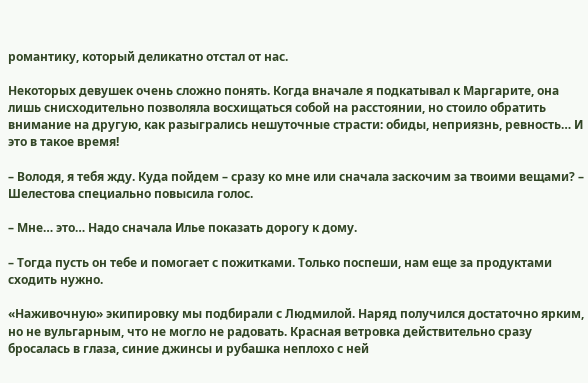романтику, который деликатно отстал от нас.

Некоторых девушек очень сложно понять. Когда вначале я подкатывал к Маргарите, она лишь снисходительно позволяла восхищаться собой на расстоянии, но стоило обратить внимание на другую, как разыгрались нешуточные страсти: обиды, неприязнь, ревность… И это в такое время!

– Володя, я тебя жду. Куда пойдем – сразу ко мне или сначала заскочим за твоими вещами? – Шелестова специально повысила голос.

– Мне… это… Надо сначала Илье показать дорогу к дому.

– Тогда пусть он тебе и помогает с пожитками. Только поспеши, нам еще за продуктами сходить нужно.

«Наживочную» экипировку мы подбирали с Людмилой. Наряд получился достаточно ярким, но не вульгарным, что не могло не радовать. Красная ветровка действительно сразу бросалась в глаза, синие джинсы и рубашка неплохо с ней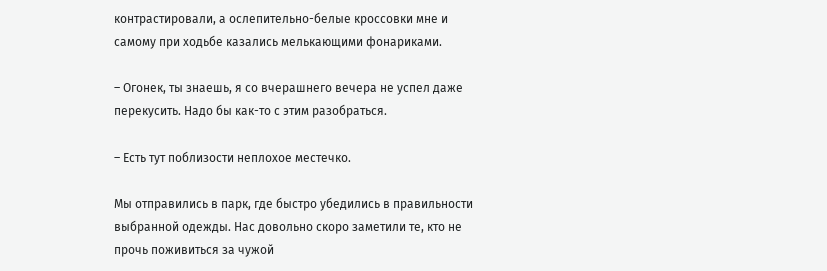контрастировали, а ослепительно-белые кроссовки мне и самому при ходьбе казались мелькающими фонариками.

– Огонек, ты знаешь, я со вчерашнего вечера не успел даже перекусить. Надо бы как-то с этим разобраться.

– Есть тут поблизости неплохое местечко.

Мы отправились в парк, где быстро убедились в правильности выбранной одежды. Нас довольно скоро заметили те, кто не прочь поживиться за чужой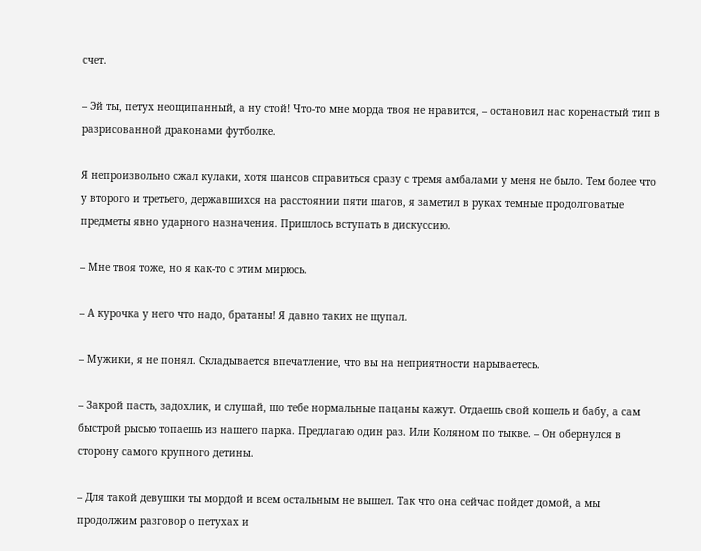счет.

– Эй ты, петух неощипанный, а ну стой! Что-то мне морда твоя не нравится, – остановил нас коренастый тип в разрисованной драконами футболке.

Я непроизвольно сжал кулаки, хотя шансов справиться сразу с тремя амбалами у меня не было. Тем более что у второго и третьего, державшихся на расстоянии пяти шагов, я заметил в руках темные продолговатые предметы явно ударного назначения. Пришлось вступать в дискуссию.

– Мне твоя тоже, но я как-то с этим мирюсь.

– А курочка у него что надо, братаны! Я давно таких не щупал.

– Мужики, я не понял. Складывается впечатление, что вы на неприятности нарываетесь.

– Закрой пасть, задохлик, и слушай, шо тебе нормальные пацаны кажут. Отдаешь свой кошель и бабу, а сам быстрой рысью топаешь из нашего парка. Предлагаю один раз. Или Коляном по тыкве. – Он обернулся в сторону самого крупного детины.

– Для такой девушки ты мордой и всем остальным не вышел. Так что она сейчас пойдет домой, а мы продолжим разговор о петухах и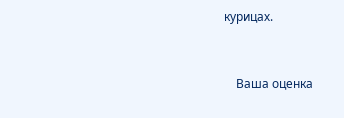курицах.


    Ваша оценка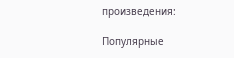произведения:

Популярные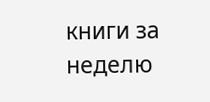книги за неделю